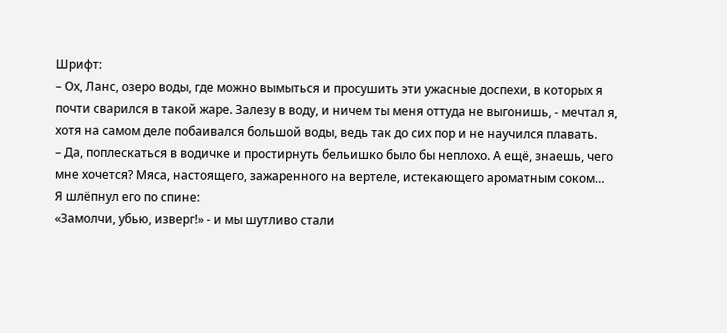Шрифт:
– Ох, Ланс, озеро воды, где можно вымыться и просушить эти ужасные доспехи, в которых я почти сварился в такой жаре. Залезу в воду, и ничем ты меня оттуда не выгонишь, - мечтал я, хотя на самом деле побаивался большой воды, ведь так до сих пор и не научился плавать.
– Да, поплескаться в водичке и простирнуть бельишко было бы неплохо. А ещё, знаешь, чего мне хочется? Мяса, настоящего, зажаренного на вертеле, истекающего ароматным соком…
Я шлёпнул его по спине:
«Замолчи, убью, изверг!» - и мы шутливо стали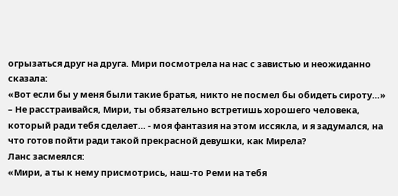огрызаться друг на друга. Мири посмотрела на нас с завистью и неожиданно сказала:
«Вот если бы у меня были такие братья, никто не посмел бы обидеть сироту…»
– Не расстраивайся, Мири, ты обязательно встретишь хорошего человека, который ради тебя сделает… - моя фантазия на этом иссякла, и я задумался, на что готов пойти ради такой прекрасной девушки, как Мирела?
Ланс засмеялся:
«Мири, а ты к нему присмотрись, наш-то Реми на тебя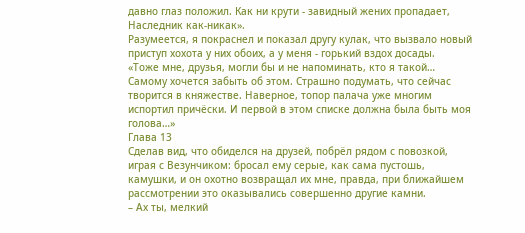давно глаз положил. Как ни крути - завидный жених пропадает, Наследник как-никак».
Разумеется, я покраснел и показал другу кулак, что вызвало новый приступ хохота у них обоих, а у меня - горький вздох досады.
«Тоже мне, друзья, могли бы и не напоминать, кто я такой… Самому хочется забыть об этом. Страшно подумать, что сейчас творится в княжестве. Наверное, топор палача уже многим испортил причёски. И первой в этом списке должна была быть моя голова…»
Глава 13
Сделав вид, что обиделся на друзей, побрёл рядом с повозкой, играя с Везунчиком: бросал ему серые, как сама пустошь, камушки, и он охотно возвращал их мне, правда, при ближайшем рассмотрении это оказывались совершенно другие камни.
– Ах ты, мелкий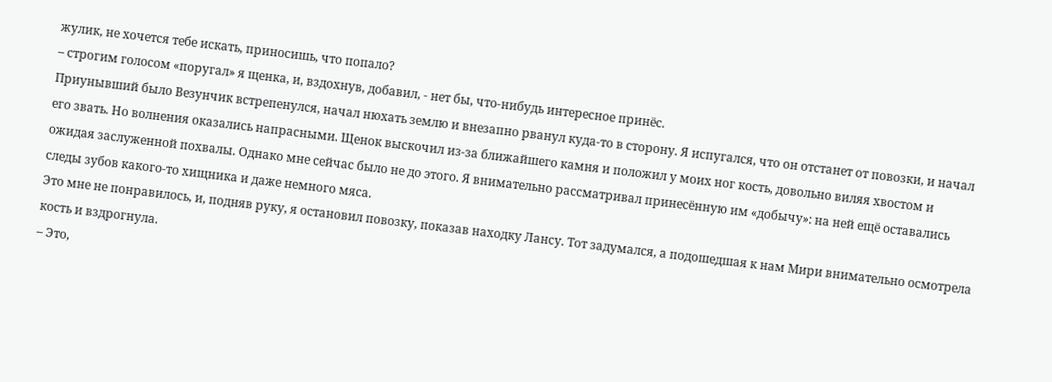жулик, не хочется тебе искать, приносишь, что попало?
– строгим голосом «поругал» я щенка, и, вздохнув, добавил, - нет бы, что-нибудь интересное принёс.
Приунывший было Везунчик встрепенулся, начал нюхать землю и внезапно рванул куда-то в сторону. Я испугался, что он отстанет от повозки, и начал его звать. Но волнения оказались напрасными. Щенок выскочил из-за ближайшего камня и положил у моих ног кость, довольно виляя хвостом и ожидая заслуженной похвалы. Однако мне сейчас было не до этого. Я внимательно рассматривал принесённую им «добычу»: на ней ещё оставались следы зубов какого-то хищника и даже немного мяса.
Это мне не понравилось, и, подняв руку, я остановил повозку, показав находку Лансу. Тот задумался, а подошедшая к нам Мири внимательно осмотрела кость и вздрогнула.
– Это,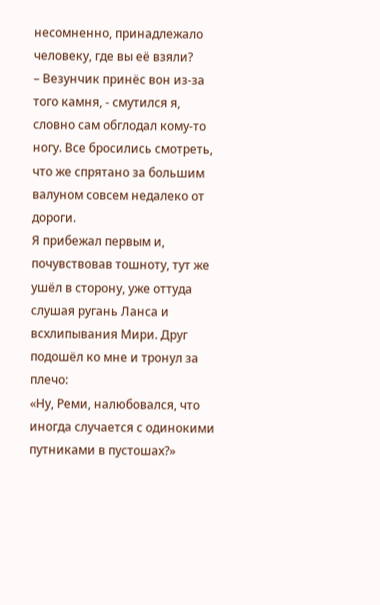несомненно, принадлежало человеку, где вы её взяли?
– Везунчик принёс вон из-за того камня, - смутился я, словно сам обглодал кому-то ногу. Все бросились смотреть, что же спрятано за большим валуном совсем недалеко от дороги.
Я прибежал первым и, почувствовав тошноту, тут же ушёл в сторону, уже оттуда слушая ругань Ланса и всхлипывания Мири. Друг подошёл ко мне и тронул за плечо:
«Ну, Реми, налюбовался, что иногда случается с одинокими путниками в пустошах?»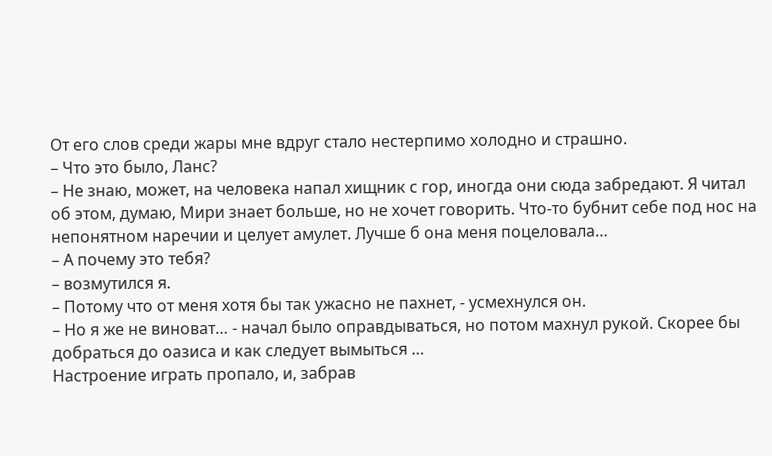От его слов среди жары мне вдруг стало нестерпимо холодно и страшно.
– Что это было, Ланс?
– Не знаю, может, на человека напал хищник с гор, иногда они сюда забредают. Я читал об этом, думаю, Мири знает больше, но не хочет говорить. Что-то бубнит себе под нос на непонятном наречии и целует амулет. Лучше б она меня поцеловала…
– А почему это тебя?
– возмутился я.
– Потому что от меня хотя бы так ужасно не пахнет, - усмехнулся он.
– Но я же не виноват… - начал было оправдываться, но потом махнул рукой. Скорее бы добраться до оазиса и как следует вымыться …
Настроение играть пропало, и, забрав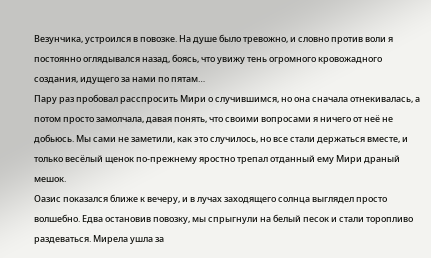Везунчика, устроился в повозке. На душе было тревожно, и словно против воли я постоянно оглядывался назад, боясь, что увижу тень огромного кровожадного создания, идущего за нами по пятам…
Пару раз пробовал расспросить Мири о случившимся, но она сначала отнекивалась, а потом просто замолчала, давая понять, что своими вопросами я ничего от неё не добьюсь. Мы сами не заметили, как это случилось, но все стали держаться вместе, и только весёлый щенок по-прежнему яростно трепал отданный ему Мири драный мешок.
Оазис показался ближе к вечеру, и в лучах заходящего солнца выглядел просто волшебно. Едва остановив повозку, мы спрыгнули на белый песок и стали торопливо раздеваться. Мирела ушла за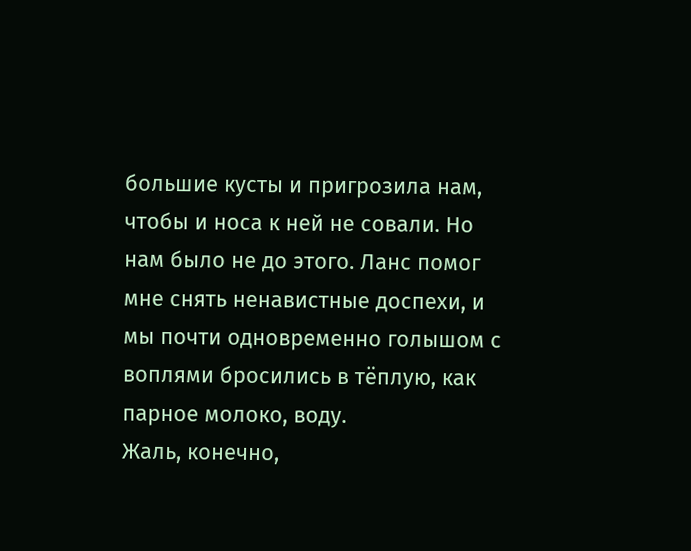большие кусты и пригрозила нам, чтобы и носа к ней не совали. Но нам было не до этого. Ланс помог мне снять ненавистные доспехи, и мы почти одновременно голышом с воплями бросились в тёплую, как парное молоко, воду.
Жаль, конечно,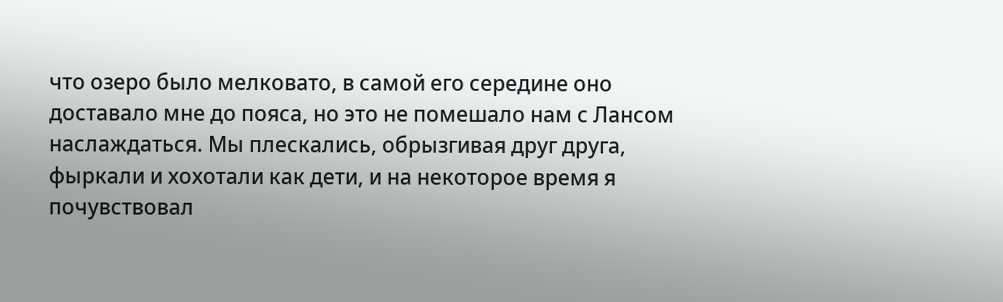что озеро было мелковато, в самой его середине оно доставало мне до пояса, но это не помешало нам с Лансом наслаждаться. Мы плескались, обрызгивая друг друга, фыркали и хохотали как дети, и на некоторое время я почувствовал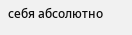себя абсолютно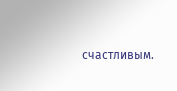счастливым.